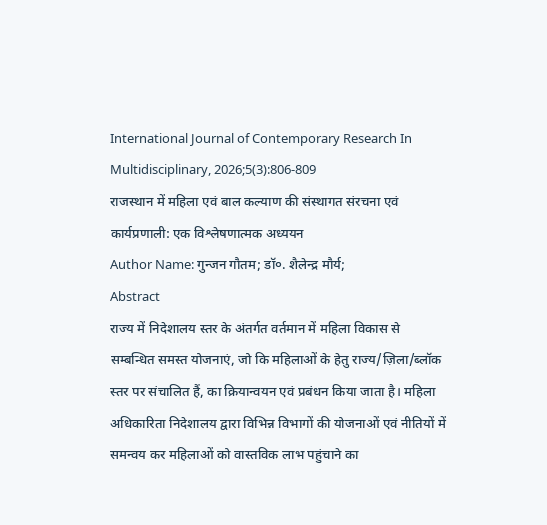International Journal of Contemporary Research In Multidisciplinary, 2026;5(3):806-809
राजस्थान में महिला एवं बाल कल्याण की संस्थागत संरचना एवं कार्यप्रणाली: एक विश्लेषणात्मक अध्ययन
Author Name: गुन्जन गौतम; डॉ०. शैलेन्द्र मौर्य;
Abstract
राज्य में निदेशालय स्तर के अंतर्गत वर्तमान में महिला विकास से सम्बन्धित समस्त योजनाएं, जो कि महिलाओं के हेतु राज्य/ज़िला/ब्लॉक स्तर पर संचालित हैं, का क्रियान्वयन एवं प्रबंधन किया जाता है। महिला अधिकारिता निदेशालय द्वारा विभिन्न विभागों की योजनाओं एवं नीतियों में समन्वय कर महिलाओं को वास्तविक लाभ पहुंचाने का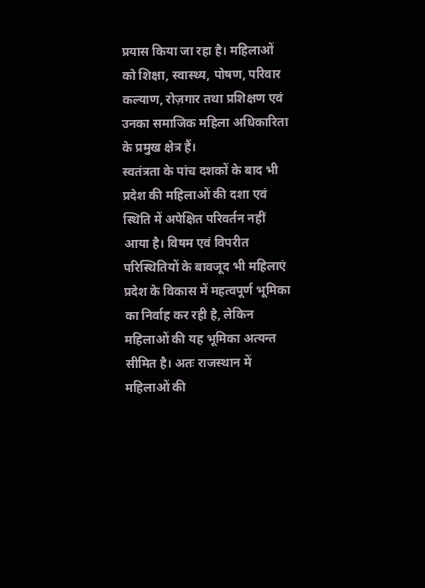प्रयास किया जा रहा है। महिलाओं को शिक्षा, स्वास्थ्य, पोषण, परिवार कल्याण, रोज़गार तथा प्रशिक्षण एवं उनका समाजिक महिला अधिकारिता के प्रमुख क्षेत्र हैं।
स्वतंत्रता के पांच दशकों के बाद भी प्रदेश की महिलाओं की दशा एवं स्थिति में अपेक्षित परिवर्तन नहीं आया है। विषम एवं विपरीत परिस्थितियों के बावजूद भी महिलाएं प्रदेश के विकास में महत्वपूर्ण भूमिका का निर्वाह कर रही है, लेकिन महिलाओं की यह भूमिका अत्यन्त सीमित है। अतः राजस्थान में महिलाओं की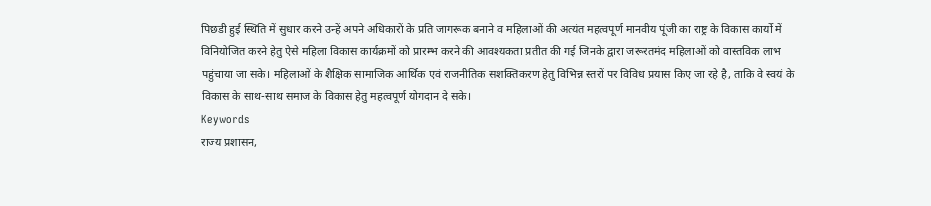पिछडी हुई स्थिति में सुधार करने उन्हें अपने अधिकारों के प्रति जागरूक बनाने व महिलाओं की अत्यंत महत्वपूर्ण मानवीय पूंजी का राष्ट्र के विकास कार्यो में विनियोजित करने हेतु ऐसे महिला विकास कार्यक्रमों को प्रारम्भ करने की आवश्यकता प्रतीत की गई जिनके द्वारा जरूरतमंद महिलाओं को वास्तविक लाभ पहुंचाया जा सके। महिलाओं के शैक्षिक सामाजिक आर्थिक एवं राजनीतिक सशक्तिकरण हेतु विभिन्न स्तरों पर विविध प्रयास किए जा रहे है, ताकि वे स्वयं के विकास के साथ-साथ समाज के विकास हेतु महत्वपूर्ण योगदान दे सके।
Keywords
राज्य प्रशासन,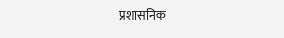प्रशासनिक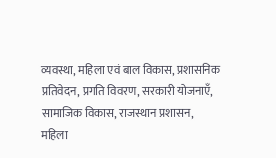व्यवस्था, महिला एवं बाल विकास, प्रशासनिक प्रतिवेदन, प्रगति विवरण, सरकारी योजनाएँ, सामाजिक विकास, राजस्थान प्रशासन, महिला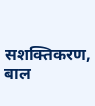सशक्तिकरण, बाल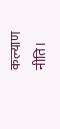कल्याण नीति।